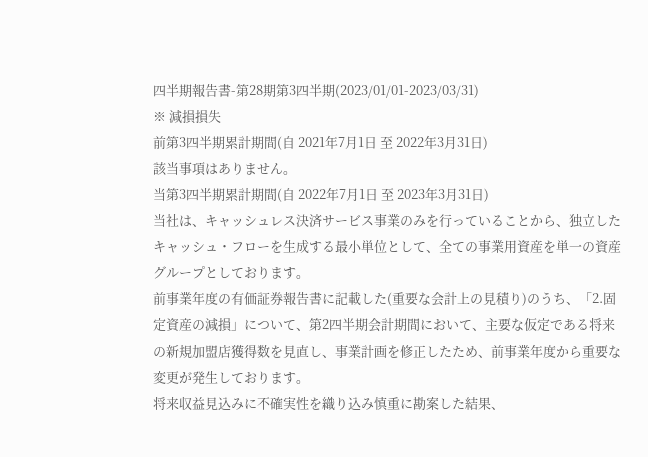四半期報告書-第28期第3四半期(2023/01/01-2023/03/31)
※ 減損損失
前第3四半期累計期間(自 2021年7月1日 至 2022年3月31日)
該当事項はありません。
当第3四半期累計期間(自 2022年7月1日 至 2023年3月31日)
当社は、キャッシュレス決済サービス事業のみを行っていることから、独立したキャッシュ・フローを生成する最小単位として、全ての事業用資産を単一の資産グループとしております。
前事業年度の有価証券報告書に記載した(重要な会計上の見積り)のうち、「2.固定資産の減損」について、第2四半期会計期間において、主要な仮定である将来の新規加盟店獲得数を見直し、事業計画を修正したため、前事業年度から重要な変更が発生しております。
将来収益見込みに不確実性を織り込み慎重に勘案した結果、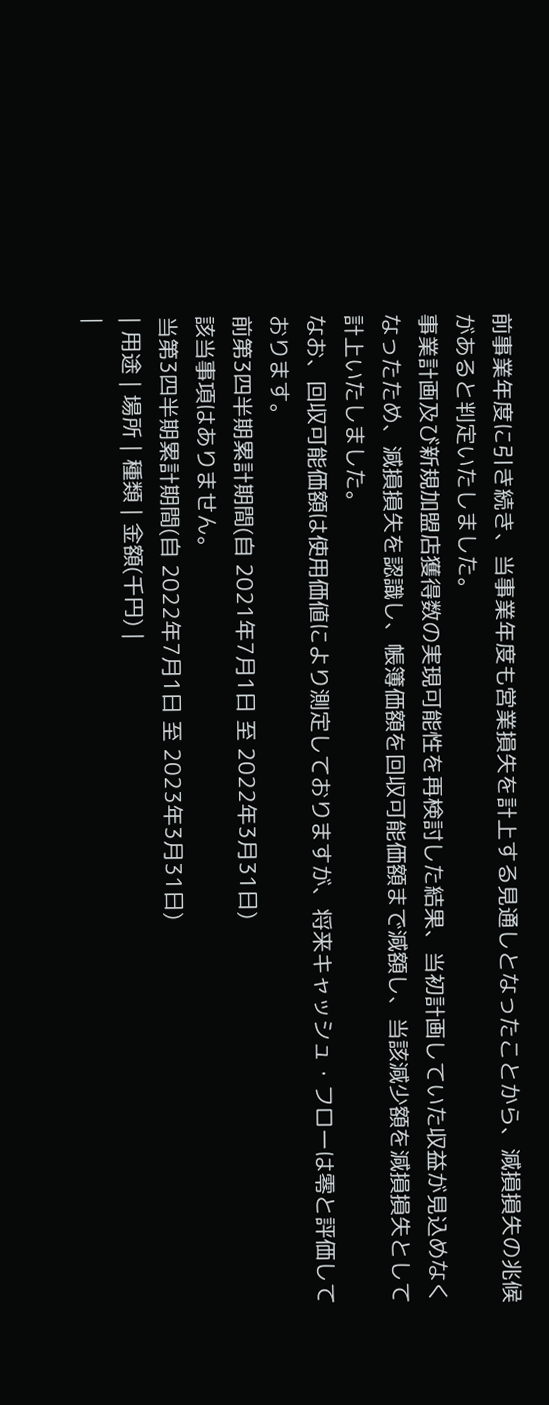前事業年度に引き続き、当事業年度も営業損失を計上する見通しとなったことから、減損損失の兆候があると判定いたしました。
事業計画及び新規加盟店獲得数の実現可能性を再検討した結果、当初計画していた収益が見込めなくなったため、減損損失を認識し、帳簿価額を回収可能価額まで減額し、当該減少額を減損損失として計上いたしました。
なお、回収可能価額は使用価値により測定しておりますが、将来キャッシュ・フローは零と評価しております。
前第3四半期累計期間(自 2021年7月1日 至 2022年3月31日)
該当事項はありません。
当第3四半期累計期間(自 2022年7月1日 至 2023年3月31日)
| 用途 | 場所 | 種類 | 金額(千円) |
|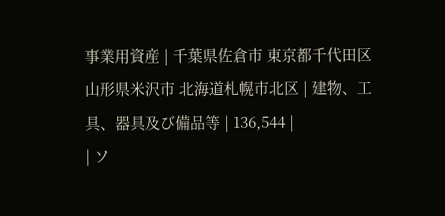事業用資産 | 千葉県佐倉市 東京都千代田区 山形県米沢市 北海道札幌市北区 | 建物、工具、器具及び備品等 | 136,544 |
| ソ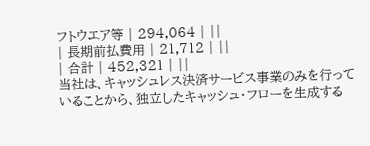フトウエア等 | 294,064 | ||
| 長期前払費用 | 21,712 | ||
| 合計 | 452,321 | ||
当社は、キャッシュレス決済サービス事業のみを行っていることから、独立したキャッシュ・フローを生成する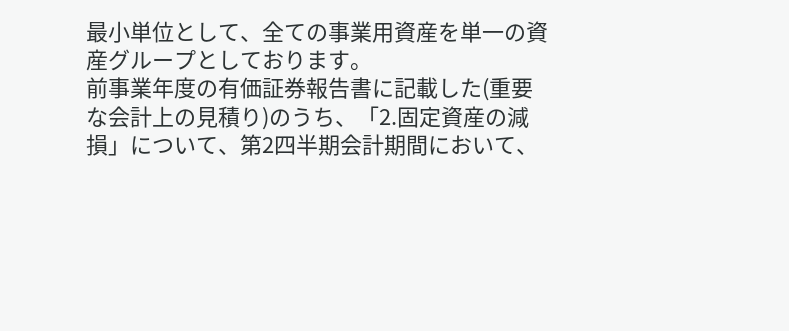最小単位として、全ての事業用資産を単一の資産グループとしております。
前事業年度の有価証券報告書に記載した(重要な会計上の見積り)のうち、「2.固定資産の減損」について、第2四半期会計期間において、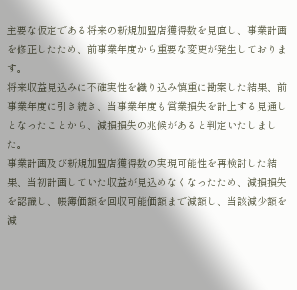主要な仮定である将来の新規加盟店獲得数を見直し、事業計画を修正したため、前事業年度から重要な変更が発生しております。
将来収益見込みに不確実性を織り込み慎重に勘案した結果、前事業年度に引き続き、当事業年度も営業損失を計上する見通しとなったことから、減損損失の兆候があると判定いたしました。
事業計画及び新規加盟店獲得数の実現可能性を再検討した結果、当初計画していた収益が見込めなくなったため、減損損失を認識し、帳簿価額を回収可能価額まで減額し、当該減少額を減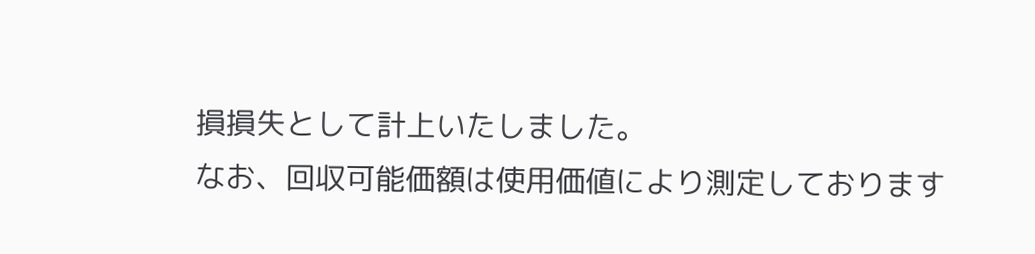損損失として計上いたしました。
なお、回収可能価額は使用価値により測定しております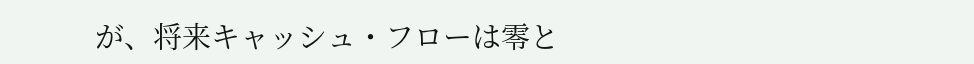が、将来キャッシュ・フローは零と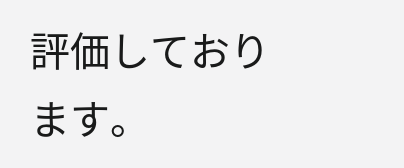評価しております。